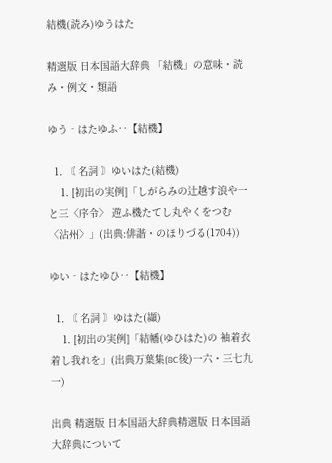結機(読み)ゆうはた

精選版 日本国語大辞典 「結機」の意味・読み・例文・類語

ゆう‐はたゆふ‥【結機】

  1. 〘 名詞 〙ゆいはた(結機)
    1. [初出の実例]「しがらみの辻越す浪や一と三〈序令〉 遊ふ機たてし丸やくをつむ〈沾州〉」(出典:俳諧・のほりづる(1704))

ゆい‐はたゆひ‥【結機】

  1. 〘 名詞 〙ゆはた(纈)
    1. [初出の実例]「結幡(ゆひはた)の 袖着衣 着し我れを」(出典万葉集(8C後)一六・三七九一)

出典 精選版 日本国語大辞典精選版 日本国語大辞典について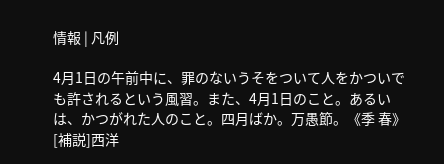情報 | 凡例

4月1日の午前中に、罪のないうそをついて人をかついでも許されるという風習。また、4月1日のこと。あるいは、かつがれた人のこと。四月ばか。万愚節。《季 春》[補説]西洋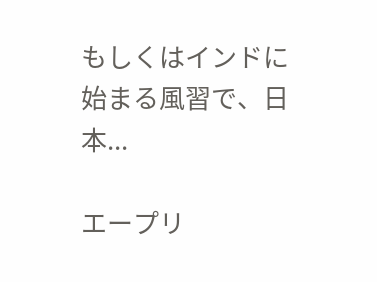もしくはインドに始まる風習で、日本...

エープリ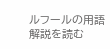ルフールの用語解説を読む